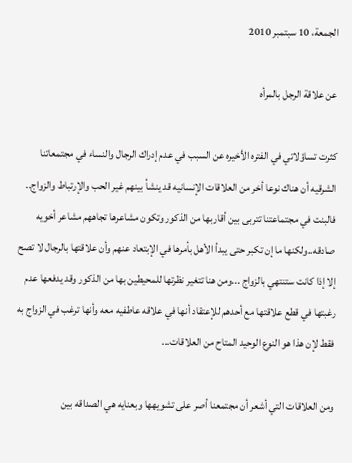الجمعة، 10 سبتمبر 2010

عن علاقة الرجل بالمرأه

كثرت تساؤلاتي في الفتره الأخيره عن السبب في عدم إدراك الرجال والنساء في مجتمعاتنا الشرقيه أن هناك نوعا أخر من العلاقات الإنسانيه قد ينشأ بينهم غير الحب والإرتباط والزواج..
فالبنت في مجتماعتنا تتربى بين أقاربها من الذكور وتكون مشاعرها تجاههم مشاعر أخويه صادقه..ولكنها ما إن تكبر حتى يبدأ الأهل بأمرها في الإبتعاد عنهم وأن علاقتها بالرجال لا تصح إلا إذا كانت ستنتهي بالزواج ...ومن هنا تتغير نظرتها للمحيطين بها من الذكور وقد يدفعها عدم رغبتها في قطع علاقتها مع أحدهم للإعتقاد أنها في علاقه عاطفيه معه وأنها ترغب في الزواج به فقط لإن هذا هو النوع الوحيد المتاح من العلاقات...

ومن العلاقات التي أشعر أن مجتمعنا أصر على تشويهها وبعنايه هي الصداقه بين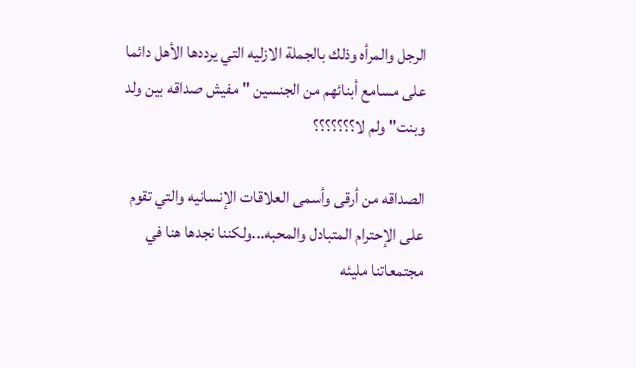الرجل والمرأه وذلك بالجملة الازليه التي يرددها الأهل دائما على مسامع أبنائهم من الجنسين "مفيش صداقه بين ولد وبنت" ولم لا؟؟؟؟؟؟؟

الصداقه من أرقى وأسمى العلاقات الإنسانيه والتي تقوم على الإحترام المتبادل والمحبه...ولكننا نجدها هنا في مجتمعاتنا مليئه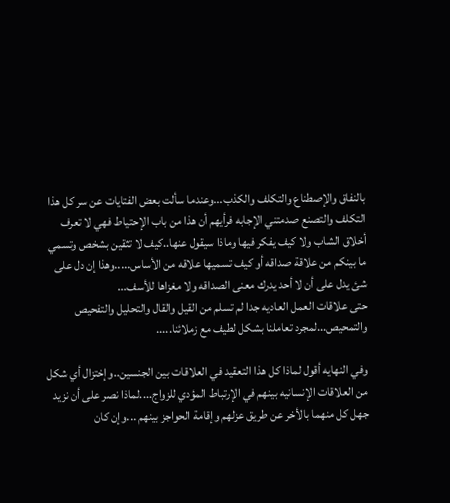بالنفاق والإصطناع والتكلف والكذب...وعندما سألت بعض الفتايات عن سر كل هذا التكلف والتصنع صدمتني الإجابه فرأيهم أن هذا من باب الإحتياط فهي لا تعرف أخلاق الشاب ولا كيف يفكر فيها وماذا سيقول عنها..كيف لا تثقين بشخص وتسمي ما بينكم من علاقة صداقه أو كيف تسميها علاقه من الأساس.....وهذا إن دل على شئ يدل على أن لا أحد يدرك معنى الصداقه ولا مغزاها للأسف...
حتى علاقات العمل العاديه جدا لم تسلم من القيل والقال والتحليل والتفحيص والتمحيص...لمجرد تعاملنا بشكل لطيف مع زملائنا.....

وفي النهايه أقول لماذا كل هذا التعقيد في العلاقات بين الجنسين..وإختزال أي شكل من العلاقات الإنسانيه بينهم في الإرتباط المؤدي للزواج....لماذا نصر على أن نزيد جهل كل منهما بالأخر عن طريق عزلهم وإقامة الحواجز بينهم ...وإن كان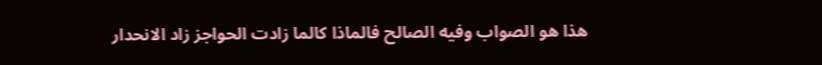هذا هو الصواب وفيه الصالح فالماذا كالما زادت الحواجز زاد الانحدار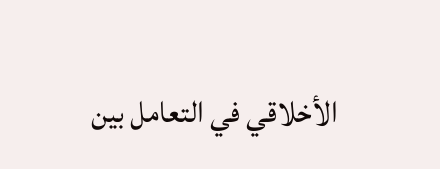الأخلاقي في التعامل بين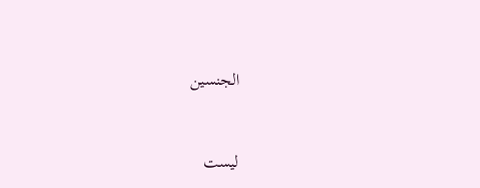الجنسين


ليست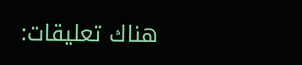هناك تعليقات: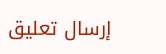إرسال تعليق